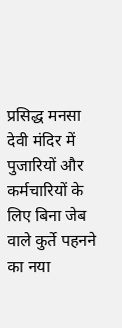प्रसिद्ध मनसा देवी मंदिर में पुजारियों और कर्मचारियों के लिए बिना जेब वाले कुर्ते पहनने का नया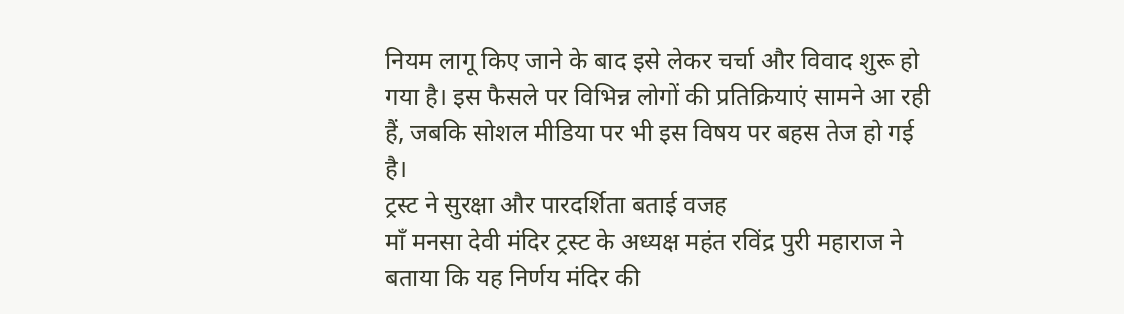नियम लागू किए जाने के बाद इसे लेकर चर्चा और विवाद शुरू हो गया है। इस फैसले पर विभिन्न लोगों की प्रतिक्रियाएं सामने आ रही हैं, जबकि सोशल मीडिया पर भी इस विषय पर बहस तेज हो गई है।
ट्रस्ट ने सुरक्षा और पारदर्शिता बताई वजह
माँ मनसा देवी मंदिर ट्रस्ट के अध्यक्ष महंत रविंद्र पुरी महाराज ने बताया कि यह निर्णय मंदिर की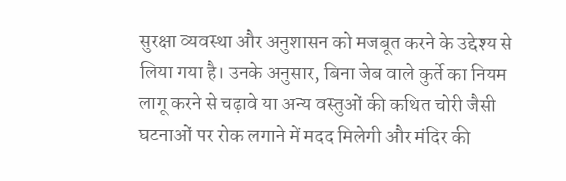सुरक्षा व्यवस्था और अनुशासन को मजबूत करने के उद्देश्य से लिया गया है। उनके अनुसार, बिना जेब वाले कुर्ते का नियम लागू करने से चढ़ावे या अन्य वस्तुओं की कथित चोरी जैसी घटनाओं पर रोक लगाने में मदद मिलेगी और मंदिर की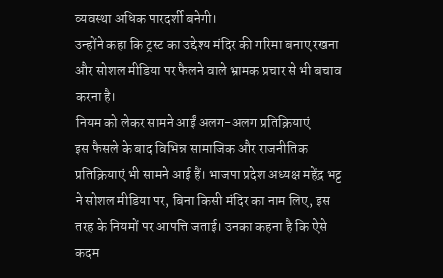व्यवस्था अधिक पारदर्शी बनेगी।
उन्होंने कहा कि ट्रस्ट का उद्देश्य मंदिर की गरिमा बनाए रखना और सोशल मीडिया पर फैलने वाले भ्रामक प्रचार से भी बचाव करना है।
नियम को लेकर सामने आईं अलग-अलग प्रतिक्रियाएं
इस फैसले के बाद विभिन्न सामाजिक और राजनीतिक प्रतिक्रियाएं भी सामने आई हैं। भाजपा प्रदेश अध्यक्ष महेंद्र भट्ट ने सोशल मीडिया पर, बिना किसी मंदिर का नाम लिए, इस तरह के नियमों पर आपत्ति जताई। उनका कहना है कि ऐसे कदम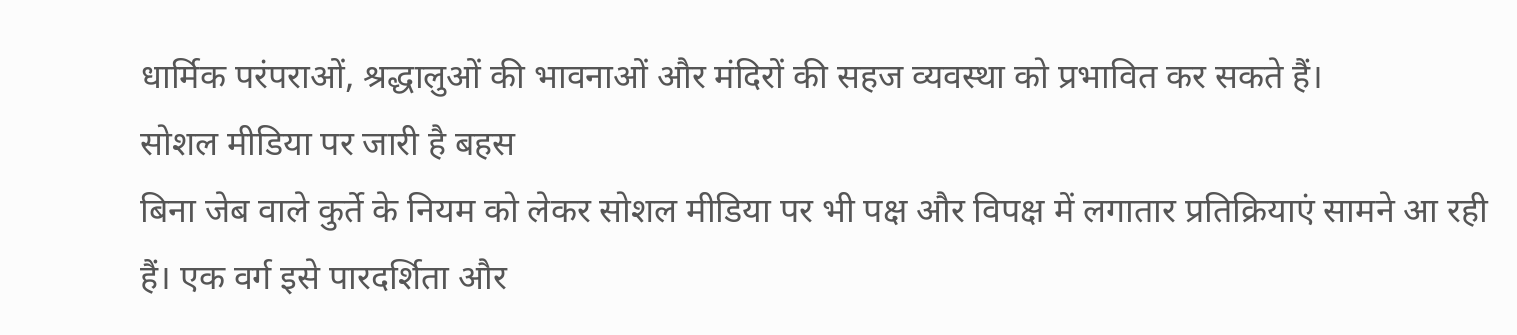धार्मिक परंपराओं, श्रद्धालुओं की भावनाओं और मंदिरों की सहज व्यवस्था को प्रभावित कर सकते हैं।
सोशल मीडिया पर जारी है बहस
बिना जेब वाले कुर्ते के नियम को लेकर सोशल मीडिया पर भी पक्ष और विपक्ष में लगातार प्रतिक्रियाएं सामने आ रही हैं। एक वर्ग इसे पारदर्शिता और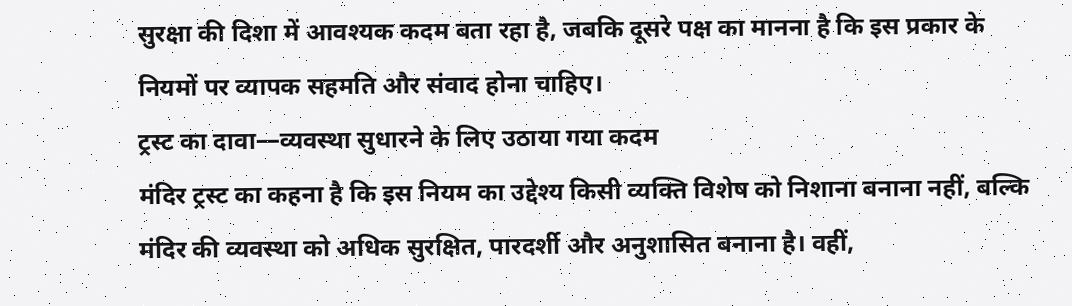सुरक्षा की दिशा में आवश्यक कदम बता रहा है, जबकि दूसरे पक्ष का मानना है कि इस प्रकार के नियमों पर व्यापक सहमति और संवाद होना चाहिए।
ट्रस्ट का दावा—व्यवस्था सुधारने के लिए उठाया गया कदम
मंदिर ट्रस्ट का कहना है कि इस नियम का उद्देश्य किसी व्यक्ति विशेष को निशाना बनाना नहीं, बल्कि मंदिर की व्यवस्था को अधिक सुरक्षित, पारदर्शी और अनुशासित बनाना है। वहीं,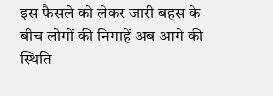इस फैसले को लेकर जारी बहस के बीच लोगों की निगाहें अब आगे की स्थिति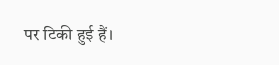पर टिकी हुई हैं।